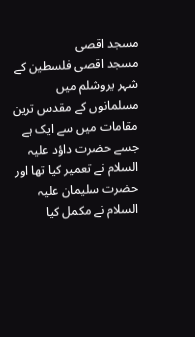مسجد اقصی
مسجد اقصی فلسطین کے شہر یروشلم میں مسلمانوں کے مقدس ترین مقامات میں سے ایک ہے جسے حضرت داؤد علیہ السلام نے تعمیر کیا تھا اور حضرت سلیمان علیہ السلام نے مکمل کیا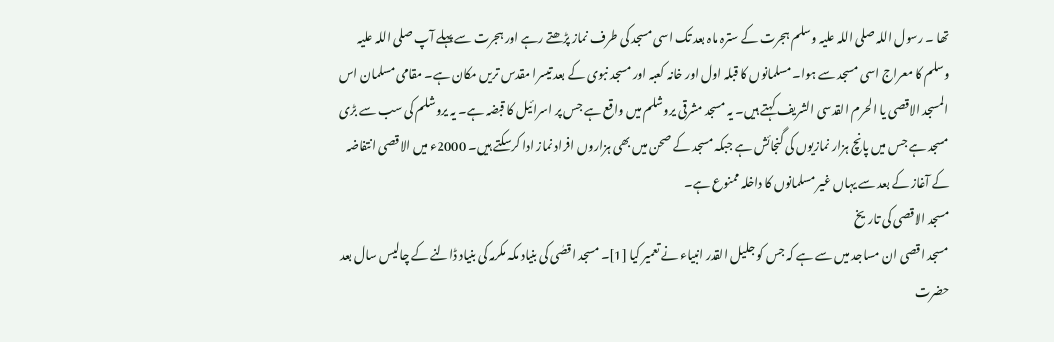تھا ۔ رسول اللہ صلی اللہ علیہ وسلم ہجرت کے سترہ ماہ بعد تک اسی مسجد کی طرف نماز پڑھتے رہے اور ہجرت سے پہلے آپ صلی اللہ علیہ وسلم کا معراج اسی مسجد سے ہوا۔ مسلمانوں کا قبلہ اول اور خانہ کعبہ اور مسجد نبوی کے بعد تیسرا مقدس تریں مکان ہے۔ مقامی مسلمان اس المسجد الاقصی یا الحرم القدسی الشریف کہتے ہیں۔ یہ مسجد مشرقی یروشلم میں واقع ہے جس پر اسرائیل کا قبضہ ہے۔ یہ یروشلم کی سب سے بڑی مسجد ہے جس میں پانچ ہزار نمازیوں کی گنجائش ہے جبکہ مسجد کے صحن میں بھی ہزاروں افراد نماز ادا کرسکتے ہیں۔ 2000ء میں الاقصی انتفاضہ کے آغاز کے بعد سے یہاں غیر مسلمانوں کا داخلہ ممنوع ہے۔
مسجد الاقصی کی تاریخ
مسجد اقصی ان مساجد میں سے ہے کہ جس کو جلیل القدر انبیاء نے تعمیر کیا [1]۔ مسجد اقصٰی کی بنیاد مکہ مکرمہ کی بنیاد ڈالنے کے چالیس سال بعد حضرت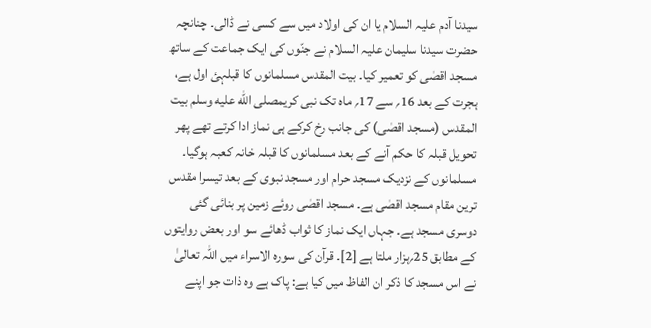سیدنا آدم علیہ السلام یا ان کی اولاد میں سے کسی نے ڈالی۔ چنانچہ حضرت سیدنا سلیمان علیہ السلام نے جنّوں کی ایک جماعت کے ساتھ مسجد اقصٰی کو تعمیر کیا۔ بیت المقدس مسلمانوں کا قبلہئ اول ہے، ہجرت کے بعد 16؍ سے 17؍ ماہ تک نبی کریمصلى الله عليه وسلم بیت المقدس (مسجد اقصٰی) کی جانب رخ کرکے ہی نماز ادا کرتے تھے پھر تحویل قبلہ کا حکم آنے کے بعد مسلمانوں کا قبلہ خانہ کعبہ ہوگیا۔ مسلمانوں کے نزدیک مسجد حرام اور مسجد نبوی کے بعد تیسرا مقدس ترین مقام مسجد اقصٰی ہے۔ مسجد اقصٰی روئے زمین پر بنائی گئی دوسری مسجد ہے۔ جہاں ایک نماز کا ثواب ڈھائے سو اور بعض روایتوں کے مطابق 25؍ہزار ملتا ہے [2]۔ قرآن کی سورہ الاسراء میں اللہ تعالیٰ نے اس مسجد کا ذکر ان الفاظ میں کیا ہے: پاک ہے وہ ذات جو اپنے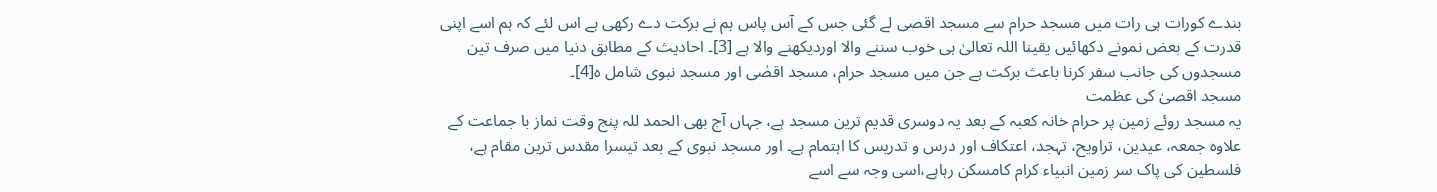بندے کورات ہی رات میں مسجد حرام سے مسجد اقصی لے گئی جس کے آس پاس ہم نے برکت دے رکھی ہے اس لئے کہ ہم اسے اپنی قدرت کے بعض نمونے دکھائيں یقینا اللہ تعالیٰ ہی خوب سننے والا اوردیکھنے والا ہے [3]۔ احادیث کے مطابق دنیا میں صرف تین مسجدوں کی جانب سفر کرنا باعث برکت ہے جن میں مسجد حرام، مسجد اقصٰی اور مسجد نبوی شامل ہ[4]۔
مسجد اقصیٰ کی عظمت
یہ مسجد روئے زمین پر حرام خانہ کعبہ کے بعد یہ دوسری قدیم ترین مسجد ہے، جہاں آج بھی الحمد للہ پنج وقت نماز با جماعت کے علاوہ جمعہ، عیدین، تراویح، تہجد، اعتکاف اور درس و تدریس کا اہتمام ہے۔ اور مسجد نبوی کے بعد تیسرا مقدس ترین مقام ہے، فلسطین کی پاک سر زمین انبیاء کرام کامسکن رہاہے،اسی وجہ سے اسے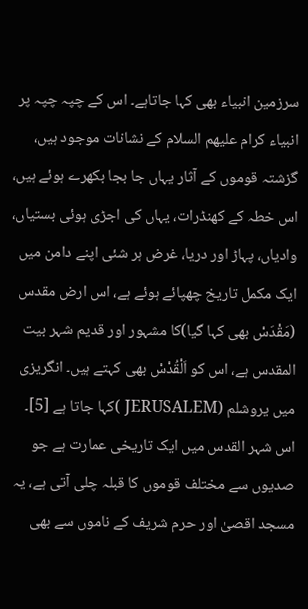سرزمین انبیاء بھی کہا جاتاہے۔ اس کے چپہ چپہ پر انبیاء کرام علیھم السلام کے نشانات موجود ہیں، گزشتہ قوموں کے آثار یہاں جا بجا بکھرے ہوئے ہیں، اس خطہ کے کھنڈرات، یہاں کی اجڑی ہوئی بستیاں، وادیاں، پہاڑ اور دریا، غرض ہر شئی اپنے دامن میں ایک مکمل تاریخ چھپائے ہوئے ہے، اس ارض مقدس (مَقْدَسْ بھی کہا گیا)کا مشہور اور قدیم شہر بیت المقدس ہے، اس کو اَلْقُدْسْ بھی کہتے ہیں۔ انگریزی میں یروشلم (JERUSALEM )کہا جاتا ہے [5]۔ اس شہر القدس میں ایک تاریخی عمارت ہے جو صدیوں سے مختلف قوموں کا قبلہ چلی آتی ہے، یہ مسجد اقصیٰ اور حرم شریف کے ناموں سے بھی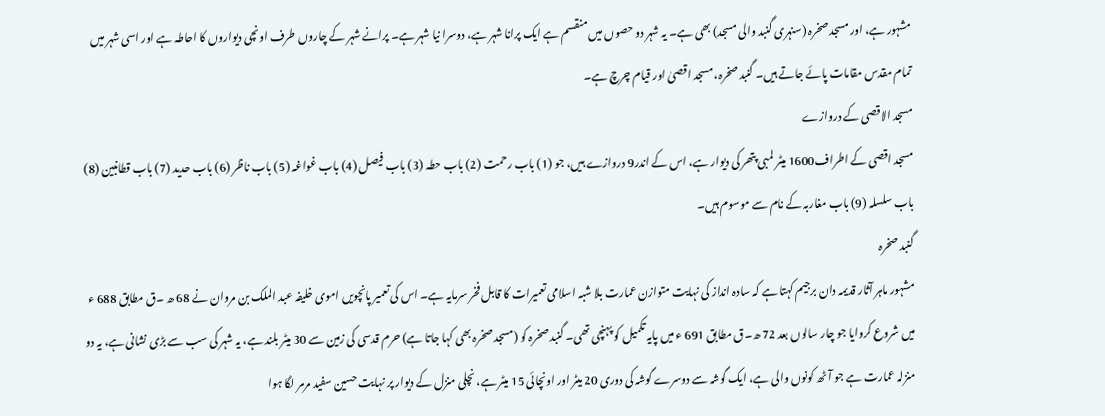مشہور ہے، اور مسجد صخرہ (سنہری گنبد والی مسجد) بھی ہے۔ یہ شہر دو حصوں میں منقسم ہے ایک پرانا شہر ہے، دوسرا نیا شہر ہے۔ پرانے شہر کے چاروں طرف اونچی دیواروں کا احاطہ ہے اور اسی شہر میں تمام مقدس مقامات پائے جاتے ہیں۔ گنبد صخرہ، مسجد اقصیٰ اور قیام چرچ ہے۔
مسجد الاقصی کے دروازے
مسجد اقصی کے اطراف1600 میٹر لمبی پتھر کی دیوار ہے، اس کے اندر9 دروازے ہیں، جو (1) باب رحمت (2) باب حطہ (3) باب فیصل (4) باب غواغہ (5) باب ناظر (6) باب حدید (7) باب قطانبین (8) باب سلسلہ (9) باب مغاربہ کے نام سے موسوم ہیں۔
گنبد صخرہ
مشہور ماہر آثار قدیمہ دان برجیم کہتا ہے کہ سادہ انداز کی نہایت متوازن عمارت بلا شبہ اسلامی تعمیرات کا قابل فخر سرمایہ ہے۔ اس کی تعمیر پانچویں اموی خلیفہ عبد الملک بن مروان نے 68 ھ ۔ق مطابق 688 ء میں شروع کروایا جو چار سالوں بعد 72 ھ۔ق مطابق 691 ء میں پایہ تکمیل کو پہنچی تھی۔ گنبد صخرہ کو (مسجد صخرہ بھی کہا جاتا ہے) حرم قدسی کی زمین سے 30 میٹر بلند ہے، یہ شہر کی سب سے بڑی نشانی ہے، یہ دو منزلہ عمارت ہے جو آٹھ کونوں والی ہے، ایک گوشہ سے دوسرے گوشہ کی دوری 20 میٹر اور اونچائی 15 میٹر ہے، نچلی منزل کے دیوار پر نہایت حسین سفید مرمر لگا ہوا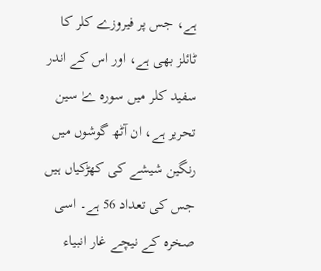ہے، جس پر فیروزے کلر کا ٹائلز بھی ہے، اور اس کے اندر سفید کلر میں سورہ ےٰ سین تحریر ہے، ان آٹھ گوشوں میں رنگین شیشے کی کھڑکیاں ہیں جس کی تعداد 56 ہے۔ اسی صخرہ کے نیچے غار انبیاء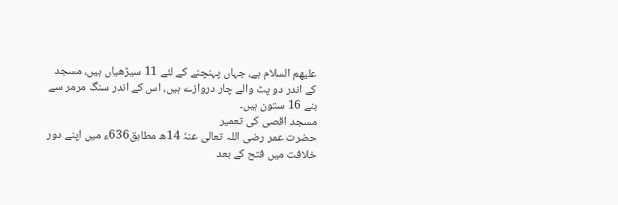علیھم السلام ہے، جہاں پہنچنے کے لئے 11 سیڑھیاں ہیں، مسجد کے اندر دو پٹ والے چار دروازے ہیں، اس کے اندر سنگ مرمر سے بنے 16 ستون ہیں۔
مسجد اقصی کی تعمیر
حضرت عمر رضی اللہ تعالی عنہٗ 14ھ مطابق636ء میں اپنے دور خلافت میں فتح کے بعد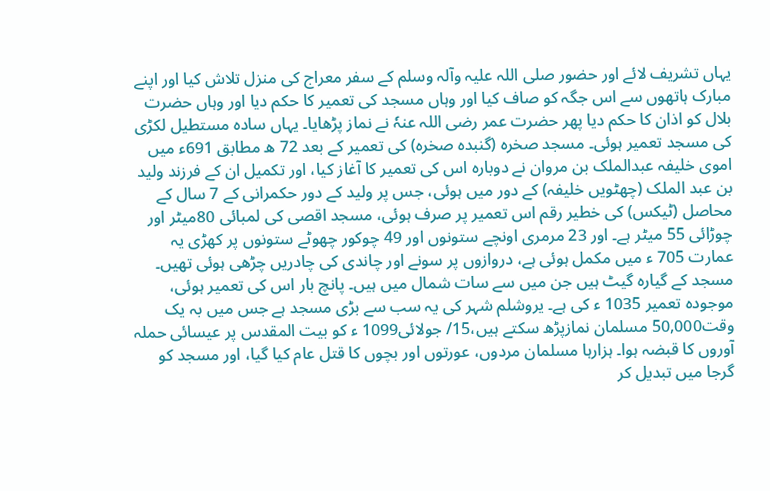یہاں تشریف لائے اور حضور صلی اللہ علیہ وآلہ وسلم کے سفر معراج کی منزل تلاش کیا اور اپنے مبارک ہاتھوں سے اس جگہ کو صاف کیا اور وہاں مسجد کی تعمیر کا حکم دیا اور وہاں حضرت بلال کو اذان کا حکم دیا پھر حضرت عمر رضی اللہ عنہٗ نے نماز پڑھایا۔ یہاں سادہ مستطیل لکڑی کی مسجد تعمیر ہوئی۔ مسجد صخرہ (گنبدہ صخرہ) کی تعمیر کے بعد 72 ھ مطابق 691ء میں اموی خلیفہ عبدالملک بن مروان نے دوبارہ اس کی تعمیر کا آغاز کیا، اور تکمیل ان کے فرزند ولید بن عبد الملک (چھٹویں خلیفہ) کے دور میں ہوئی، جس پر ولید کے دور حکمرانی کے 7 سال کے محاصل (ٹیکس) کی خطیر رقم اس تعمیر پر صرف ہوئی، مسجد اقصی کی لمبائی 80میٹر اور چوڑائی 55 میٹر ہے۔ اور 23 مرمری اونچے ستونوں اور 49 چوکور چھوٹے ستونوں پر کھڑی یہ عمارت 705 ء میں مکمل ہوئی ہے، دروازوں پر سونے اور چاندی کی چادریں چڑھی ہوئی تھیں۔
مسجد کے گیارہ گیٹ ہیں جن میں سے سات شمال میں ہیں۔ پانچ بار اس کی تعمیر ہوئی، موجودہ تعمیر 1035 ء کی ہے۔ یروشلم شہر کی یہ سب سے بڑی مسجد ہے جس میں بہ یک وقت50,000 مسلمان نمازپڑھ سکتے ہیں،15/ جولائی1099 ء کو بیت المقدس پر عیسائی حملہ آوروں کا قبضہ ہوا۔ ہزارہا مسلمان مردوں، عورتوں اور بچوں کا قتل عام کیا گیا، اور مسجد کو گرجا میں تبدیل کر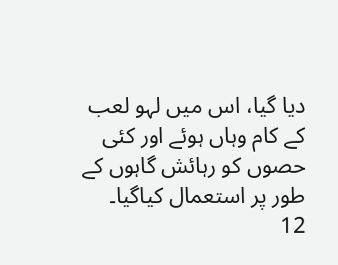دیا گیا، اس میں لہو لعب کے کام وہاں ہوئے اور کئی حصوں کو رہائش گاہوں کے طور پر استعمال کیاگیا۔ 12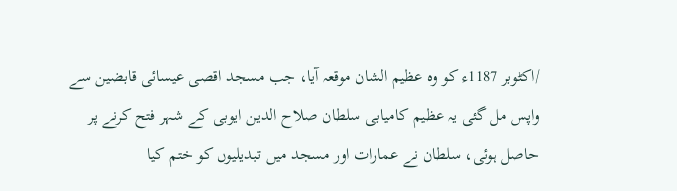/اکٹوبر 1187ء کو وہ عظیم الشان موقعہ آیا، جب مسجد اقصی عیسائی قابضین سے واپس مل گئی یہ عظیم کامیابی سلطان صلاح الدین ایوبی کے شہر فتح کرنے پر حاصل ہوئی، سلطان نے عمارات اور مسجد میں تبدیلیوں کو ختم کیا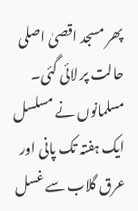پھر مسجد اقصیٰ اصلی حالت پر لائی گئی۔ مسلمانوں نے مسلسل ایک ہفتہ تک پانی اور عرق گلاب سے غسل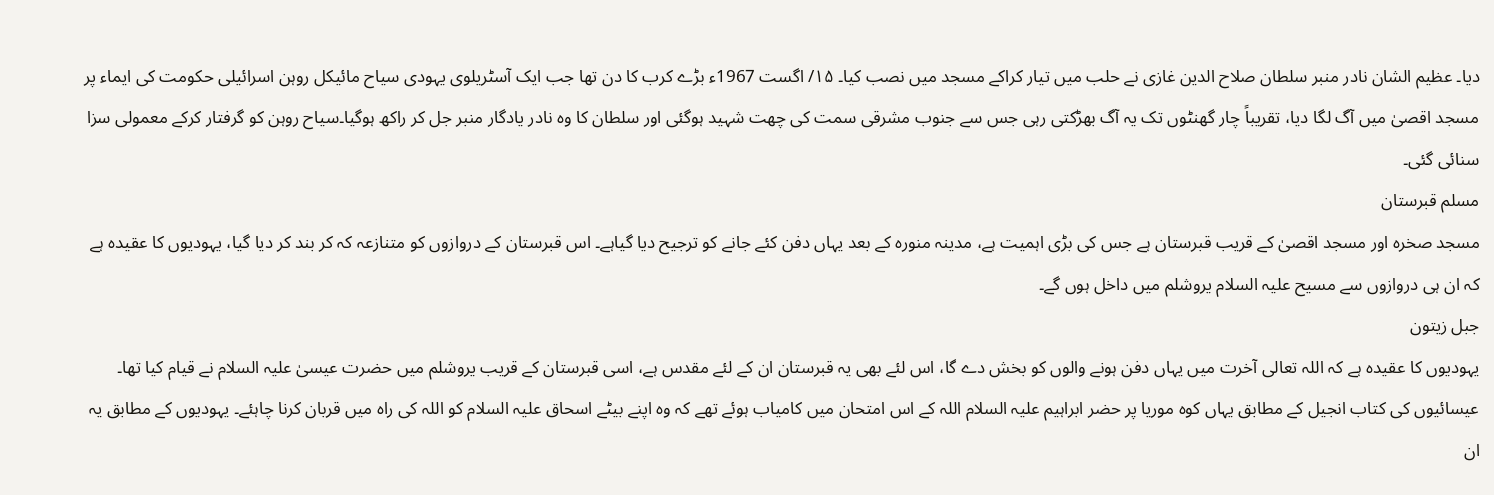دیا۔ عظیم الشان نادر منبر سلطان صلاح الدین غازی نے حلب میں تیار کراکے مسجد میں نصب کیا۔ ۱۵/ اگست 1967ء بڑے کرب کا دن تھا جب ایک آسٹریلوی یہودی سیاح مائیکل روہن اسرائیلی حکومت کی ایماء پر مسجد اقصیٰ میں آگ لگا دیا، تقریباً چار گھنٹوں تک یہ آگ بھڑکتی رہی جس سے جنوب مشرقی سمت کی چھت شہید ہوگئی اور سلطان کا وہ نادر یادگار منبر جل کر راکھ ہوگیا۔سیاح روہن کو گرفتار کرکے معمولی سزا سنائی گئی۔
مسلم قبرستان
مسجد صخرہ اور مسجد اقصیٰ کے قریب قبرستان ہے جس کی بڑی اہمیت ہے، مدینہ منورہ کے بعد یہاں دفن کئے جانے کو ترجیح دیا گیاہے۔ اس قبرستان کے دروازوں کو متنازعہ کہ کر بند کر دیا گیا، یہودیوں کا عقیدہ ہے کہ ان ہی دروازوں سے مسیح علیہ السلام یروشلم میں داخل ہوں گے۔
جبل زیتون
یہودیوں کا عقیدہ ہے کہ اللہ تعالی آخرت میں یہاں دفن ہونے والوں کو بخش دے گا، اس لئے بھی یہ قبرستان ان کے لئے مقدس ہے، اسی قبرستان کے قریب یروشلم میں حضرت عیسیٰ علیہ السلام نے قیام کیا تھا۔ عیسائیوں کی کتاب انجیل کے مطابق یہاں کوہ موریا پر حضر ابراہیم علیہ السلام اللہ کے اس امتحان میں کامیاب ہوئے تھے کہ وہ اپنے بیٹے اسحاق علیہ السلام کو اللہ کی راہ میں قربان کرنا چاہئے۔ یہودیوں کے مطابق یہ ان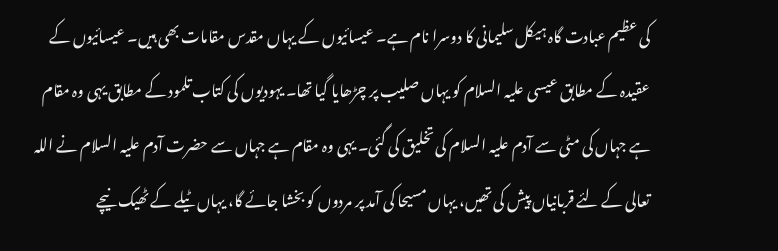کی عظیم عبادت گاہ ہیکل سلیمانی کا دوسرا نام ہے۔ عیسائیوں کے یہاں مقدس مقامات بھی ہیں۔ عیسائیوں کے عقیدہ کے مطابق عیسی علیہ السلام کو یہاں صلیب پر چڑھایا گیا تھا۔ یہودیوں کی کتاب تلمود کے مطابق یہی وہ مقام ہے جہاں کی مٹی سے آدم علیہ السلام کی تخلیق کی گئی۔ یہی وہ مقام ہے جہاں سے حضرت آدم علیہ السلام نے اللہ تعالی کے لئے قربانیاں پیش کی تھیں، یہاں مسیحا کی آمد پر مردوں کو بخشا جائے گا، یہاں ٹیلے کے ٹھیک نیچے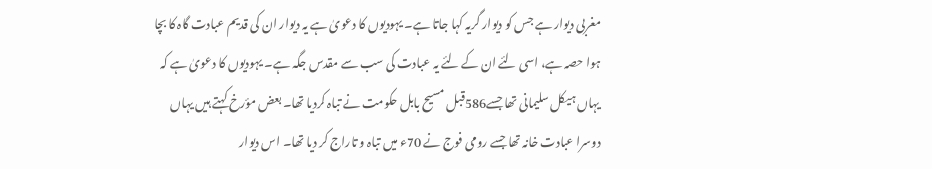مغربی دیوار ہے جس کو دیوار گریہ کہا جاتا ہے۔ یہودیوں کا دعویٰ ہے یہ دیوار ان کی قدیم عبادت گاہ کا بچا ہوا حصہ ہے، اسی لئے ان کے لئے یہ عبادت کی سب سے مقدس جگہ ہے۔ یہودیوں کا دعویٰ ہے کہ یہاں ہیکل سلیمانی تھا جسے586قبل مسیح بابل حکومت نے تباہ کردیا تھا۔ بعض مؤرخ کہتے ہیں یہاں دوسرا عبادت خانہ تھا جسے رومی فوج نے 70ء میں تباہ و تاراج کر دیا تھا۔ اس دیوار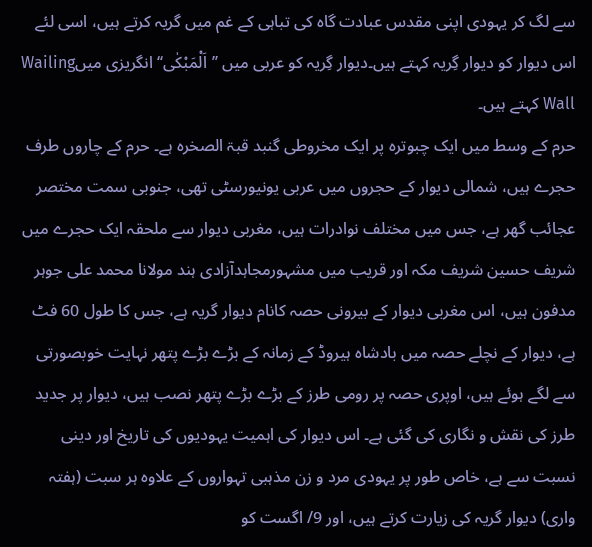سے لگ کر یہودی اپنی مقدس عبادت گاہ کی تباہی کے غم میں گریہ کرتے ہیں، اسی لئے اس دیوار کو دیوار گِریہ کہتے ہیں۔دیوار گِریہ کو عربی میں ’’اَلْمَبْکٰی‘‘ انگریزی میںWailing Wall کہتے ہیں۔
حرم کے وسط میں ایک چبوترہ پر ایک مخروطی گنبد قبۃ الصخرہ ہے۔ حرم کے چاروں طرف حجرے ہیں، شمالی دیوار کے حجروں میں عربی یونیورسٹی تھی، جنوبی سمت مختصر عجائب گھر ہے، جس میں مختلف نوادرات ہیں، مغربی دیوار سے ملحقہ ایک حجرے میں شریف حسین شریف مکہ اور قریب میں مشہورمجاہدآزادی ہند مولانا محمد علی جوہر مدفون ہیں، اس مغربی دیوار کے بیرونی حصہ کانام دیوار گریہ ہے، جس کا طول 60 فٹ ہے، دیوار کے نچلے حصہ میں بادشاہ ہیروڈ کے زمانہ کے بڑے بڑے پتھر نہایت خوبصورتی سے لگے ہوئے ہیں، اوپری حصہ پر رومی طرز کے بڑے بڑے پتھر نصب ہیں، دیوار پر جدید طرز کی نقش و نگاری کی گئی ہے۔ اس دیوار کی اہمیت یہودیوں کی تاریخ اور دینی نسبت سے ہے، خاص طور پر یہودی مرد و زن مذہبی تہواروں کے علاوہ ہر سبت (ہفتہ واری) دیوار گریہ کی زیارت کرتے ہیں، اور 9/ اگست کو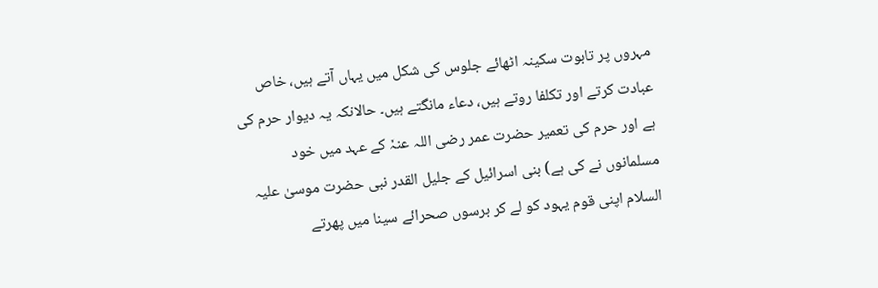مہروں پر تابوت سکینہ اٹھائے جلوس کی شکل میں یہاں آتے ہیں، خاص عبادت کرتے اور تکلفا روتے ہیں، دعاء مانگتے ہیں۔ حالانکہ یہ دیوار حرم کی ہے اور حرم کی تعمیر حضرت عمر رضی اللہ عنہٗ کے عہد میں خود مسلمانوں نے کی ہے) بنی اسرائیل کے جلیل القدر نبی حضرت موسیٰ علیہ السلام اپنی قوم یہود کو لے کر برسوں صحرائے سینا میں پھرتے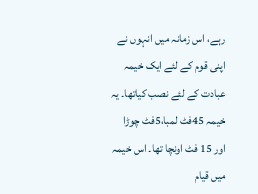رہے، اس زمانہ میں انہوں نے اپنی قوم کے لئے ایک خیمہ عبادت کے لئے نصب کیاتھا۔ یہ خیمہ 45فٹ لمبا،5فٹ چوڑا اور 15 فٹ اونچا تھا۔ اس خیمہ میں قیام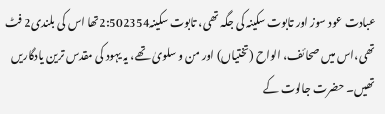عبادت عود سوز اور تابوت سکینہ کی جگہ تھی، تابوت سکینہ2:502354تھا اس کی بلندی2 فٹ تھی،اس میں صحائف، الواح (تختیاں) اور من و سلویٰ تھے، یہ یہود کی مقدس ترین یادگاریں تھیں۔ حضرت جالوت کے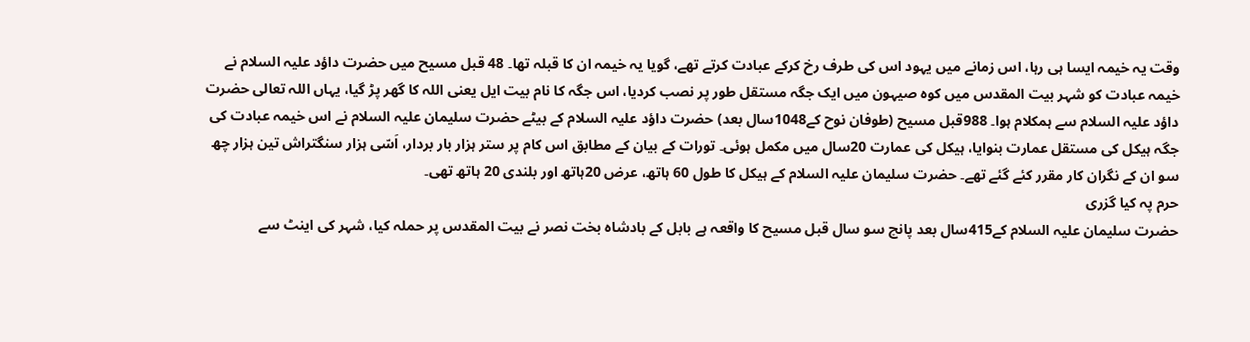وقت یہ خیمہ ایسا ہی رہا، اس زمانے میں یہود اس کی طرف رخ کرکے عبادت کرتے تھے، گویا یہ خیمہ ان کا قبلہ تھا۔ 48 قبل مسیح میں حضرت داؤد علیہ السلام نے خیمہ عبادت کو شہر بیت المقدس میں کوہ صیہون میں ایک جگہ مستقل طور پر نصب کردیا، اس جگہ کا نام بیت ایل یعنی اللہ کا گھر پڑ گیا، یہاں اللہ تعالی حضرت داؤد علیہ السلام سے ہمکلام ہوا۔ 988قبل مسیح (طوفان نوح کے1048سال بعد) حضرت داؤد علیہ السلام کے بیٹے حضرت سلیمان علیہ السلام نے اس خیمہ عبادت کی جگہ ہیکل کی مستقل عمارت بنوایا، ہیکل کی عمارت 20سال میں مکمل ہوئی۔ تورات کے بیان کے مطابق اس کام پر ستر ہزار بار بردار، اَسّی ہزار سنگتراش تین ہزار چھ سو ان کے نگران کار مقرر کئے گئے تھے۔ حضرت سلیمان علیہ السلام کے ہیکل کا طول 60 ہاتھ، عرض 20ہاتھ اور بلندی 20 ہاتھ تھی۔
حرم پہ کیا گزری
حضرت سلیمان علیہ السلام کے415سال بعد پانچ سو سال قبل مسیح کا واقعہ ہے بابل کے بادشاہ بخت نصر نے بیت المقدس پر حملہ کیا، شہر کی اینٹ سے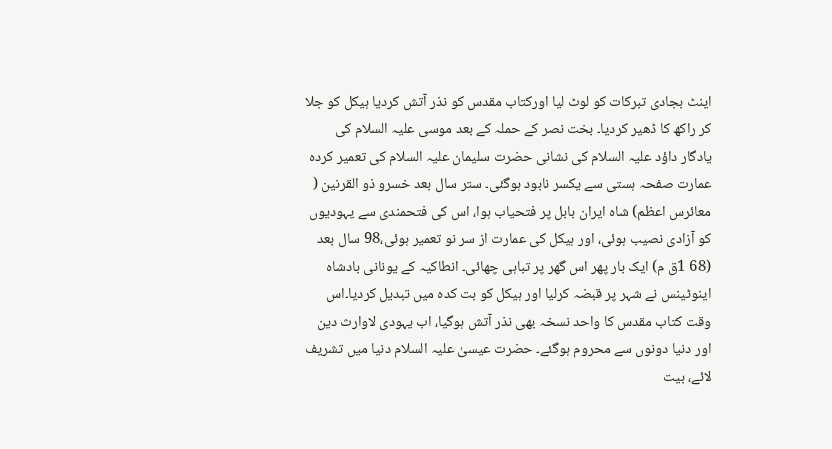اینٹ بجادی تبرکات کو لوٹ لیا اورکتاب مقدس کو نذر آتش کردیا ہیکل کو جلا کر راکھ کا ڈھیر کردیا۔ بخت نصر کے حملہ کے بعد موسی علیہ السلام کی یادگار داؤد علیہ السلام کی نشانی حضرت سلیمان علیہ السلام کی تعمیر کردہ عمارت صفحہ ہستی سے یکسر نابود ہوگئی۔ ستر سال بعد خسرو ذو القرنین ( معائرس اعظم) شاہ ایران بابل پر فتحیاب ہوا، اس کی فتحمندی سے یہودیوں کو آزادی نصیب ہوئی، اور ہیکل کی عمارت از سر نو تعمیر ہوئی،98 سال بعد (68 1ق م) ایک بار پھر اس گھر پر تباہی چھائی۔ انطاکیہ کے یونانی بادشاہ اینوٹینس نے شہر پر قبضہ کرلیا اور ہیکل کو بت کدہ میں تبدیل کردیا۔اس وقت کتاب مقدس کا واحد نسخہ بھی نذر آتش ہوگیا، اب یہودی لاوارث دین اور دنیا دونوں سے محروم ہوگئے۔ حضرت عیسیٰ علیہ السلام دنیا میں تشریف لائے، بیت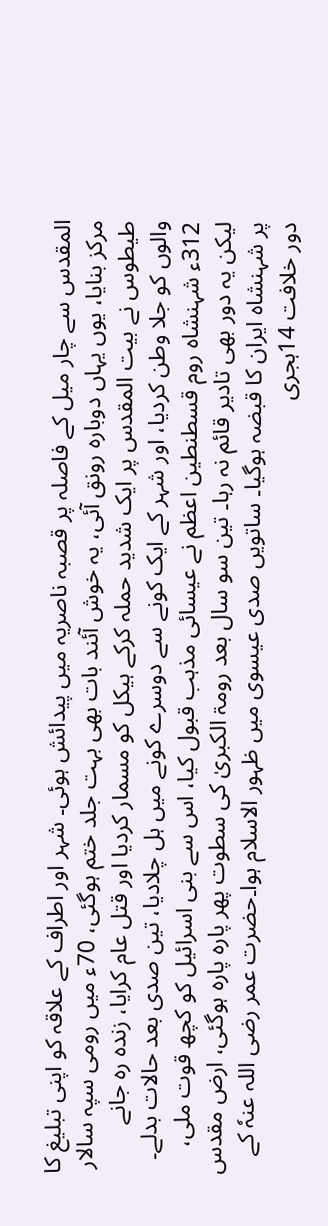المقدس سے چار میل کے فاصلہ پر قصبہ ناصریہ میں پیدائش ہوئی۔ شہر اور اطراف کے علاقہ کو اپنی تبلیغ کا مرکز بنایا، یوں یہاں دوبارہ رونق آئی، یہ خوش آئند بات بھی بہت جلد ختم ہوگئی، 70ء میں رومی سپہ سالار طیطوس نے بیت المقدس پر ایک شدید حملہ کرکے ہیکل کو مسمار کردیا اور قتل عام کرایا، زندہ رہ جانے والوں کو جلا وطن کردیا، اور شہر کے ایک کونے سے دوسرے کونے میں ہل چلادیا، تین صدی بعد حالات بدلے۔ 312ء شہنشاہ روم قسطنطین اعظم نے عیسائی مذہب قبول کیا، اس سے بنی اسرائیل کو کچھ قوت ملی، لیکن یہ دور بھی تادیر قائم نہ رہا۔ تین سو سال بعد رومۃ الکبریٰ کی سطوت پھر پارہ پارہ ہوگئی، ارض مقدس پر شہنشاہ ایران کا قبضہ ہوگیا۔ ساتویں صدی عیسوی میں ظہور الاسلام ہوا۔حضرت عمر رضی اللہ عنہٗ کے دور خلافت 14ہجری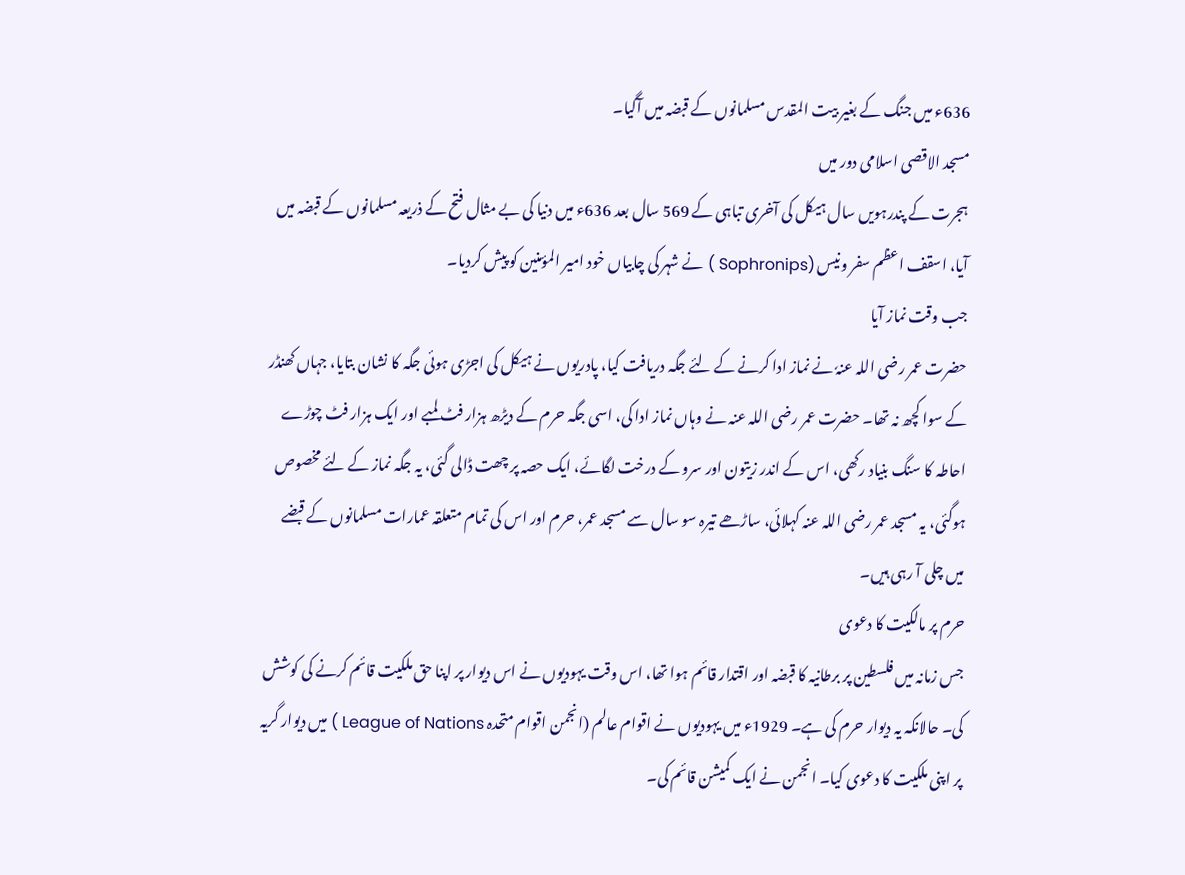636ء میں جنگ کے بغیر بیت المقدس مسلمانوں کے قبضہ میں آگیا۔
مسجد الاقصی اسلامی دور میں
ہجرت کے پندرہویں سال ہیکل کی آخری تباہی کے 569 سال بعد 636ء میں دنیا کی بے مثال فتح کے ذریعہ مسلمانوں کے قبضہ میں آیا، اسقف اعظم سفر ونیس (Sophronips ) نے شہر کی چابیاں خود امیر المؤمنین کو پیش کردیا۔
جب وقت نماز آیا
حضرت عمر رضی اللہ عنہٗ نے نماز ادا کرنے کے لئے جگہ دریافت کیا، پادریوں نے ہیکل کی اجڑی ہوئی جگہ کا نشان بتایا، جہاں کھنڈر کے سوا کچھ نہ تھا۔ حضرت عمر رضی اللہ عنہ نے وہاں نماز ادا کی، اسی جگہ حرم کے دیڑھ ہزار فٹ لمبے اور ایک ہزار فٹ چوڑے احاطہ کا سنگ بنیاد رکھی، اس کے اندر زیتون اور سرو کے درخت لگائے، ایک حصہ پر چھت ڈالی گئی، یہ جگہ نماز کے لئے مخصوص ہوگئی، یہ مسجد عمر رضی اللہ عنہ کہلائی، ساڑھے تیرہ سو سال سے مسجد عمر، حرم اور اس کی تمام متعلقہ عمارات مسلمانوں کے قبضے میں چلی آ رہی ہیں۔
حرم پر مالکیت کا دعوی
جس زمانہ میں فلسطین پر برطانیہ کا قبضہ اور اقتدار قائم ہوا تھا، اس وقت یہودیوں نے اس دیوار پر اپنا حق ملکیت قائم کرنے کی کوشش کی۔ حالانکہ یہ دیوار حرم کی ہے۔ 1929ء میں یہودیوں نے اقوام عالم (انجمن اقوام متحدہ League of Nations ) میں دیوار گریہ پر اپنی ملکیت کا دعوی کیا۔ انجمن نے ایک کمیشن قائم کی۔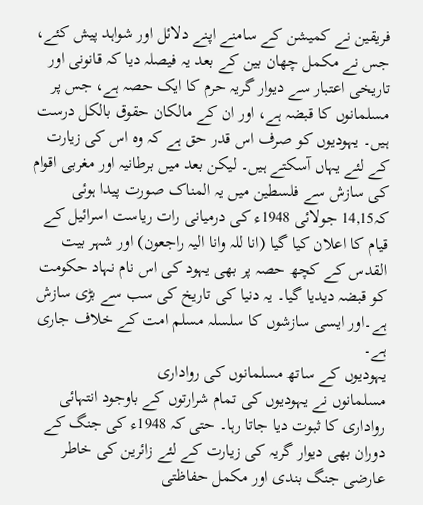فریقین نے کمیشن کے سامنے اپنے دلائل اور شواہد پیش کئے، جس نے مکمل چھان بین کے بعد یہ فیصلہ دیا کہ قانونی اور تاریخی اعتبار سے دیوار گریہ حرم کا ایک حصہ ہے، جس پر مسلمانوں کا قبضہ ہے، اور ان کے مالکان حقوق بالکل درست ہیں۔ یہودیوں کو صرف اس قدر حق ہے کہ وہ اس کی زیارت کے لئے یہاں آسکتے ہیں۔ لیکن بعد میں برطانیہ اور مغربی اقوام کی سازش سے فلسطین میں یہ المناک صورت پیدا ہوئی کہ14,15 جولائی 1948ء کی درمیانی رات ریاست اسرائیل کے قیام کا اعلان کیا گیا (انا للہ وانا الیہ راجعون) اور شہر بیت القدس کے کچھ حصہ پر بھی یہود کی اس نام نہاد حکومت کو قبضہ دیدیا گیا۔ یہ دنیا کی تاریخ کی سب سے بڑی سازش ہے۔اور ایسی سازشوں کا سلسلہ مسلم امت کے خلاف جاری ہے۔
یہودیوں کے ساتھ مسلمانوں کی رواداری
مسلمانوں نے یہودیوں کی تمام شرارتوں کے باوجود انتہائی رواداری کا ثبوت دیا جاتا رہا۔ حتی کہ 1948ء کی جنگ کے دوران بھی دیوار گریہ کی زیارت کے لئے زائرین کی خاطر عارضی جنگ بندی اور مکمل حفاظتی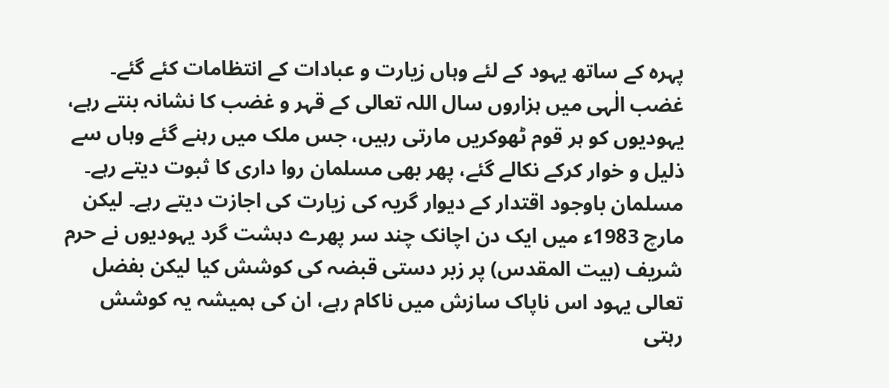پہرہ کے ساتھ یہود کے لئے وہاں زیارت و عبادات کے انتظامات کئے گئے۔ غضب الٰہی میں ہزاروں سال اللہ تعالی کے قہر و غضب کا نشانہ بنتے رہے، یہودیوں کو ہر قوم ٹھوکریں مارتی رہیں، جس ملک میں رہنے گئے وہاں سے ذلیل و خوار کرکے نکالے گئے، پھر بھی مسلمان روا داری کا ثبوت دیتے رہے۔ مسلمان باوجود اقتدار کے دیوار گریہ کی زیارت کی اجازت دیتے رہے۔ لیکن مارچ 1983ء میں ایک دن اچانک چند سر پھرے دہشت گرد یہودیوں نے حرم شریف (بیت المقدس) پر زبر دستی قبضہ کی کوشش کیا لیکن بفضل تعالی یہود اس ناپاک سازش میں ناکام رہے، ان کی ہمیشہ یہ کوشش رہتی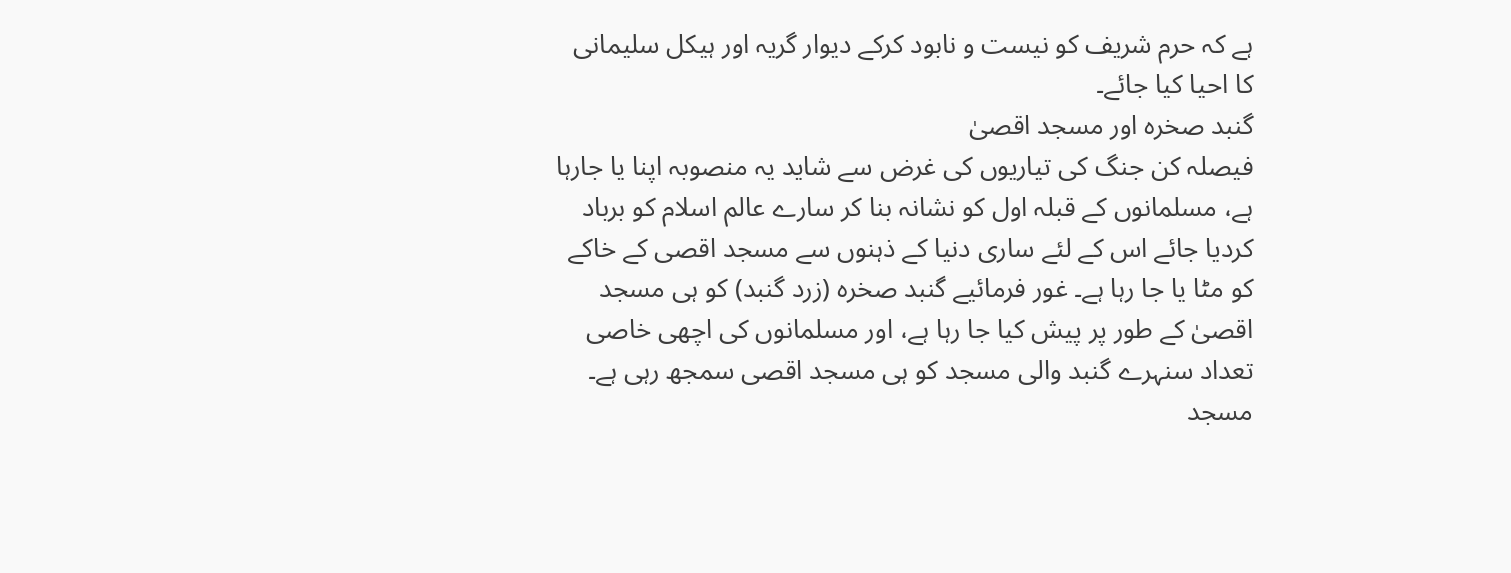ہے کہ حرم شریف کو نیست و نابود کرکے دیوار گریہ اور ہیکل سلیمانی کا احیا کیا جائے۔
گنبد صخرہ اور مسجد اقصیٰ
فیصلہ کن جنگ کی تیاریوں کی غرض سے شاید یہ منصوبہ اپنا یا جارہا ہے، مسلمانوں کے قبلہ اول کو نشانہ بنا کر سارے عالم اسلام کو برباد کردیا جائے اس کے لئے ساری دنیا کے ذہنوں سے مسجد اقصی کے خاکے کو مٹا یا جا رہا ہے۔ غور فرمائیے گنبد صخرہ (زرد گنبد) کو ہی مسجد اقصیٰ کے طور پر پیش کیا جا رہا ہے، اور مسلمانوں کی اچھی خاصی تعداد سنہرے گنبد والی مسجد کو ہی مسجد اقصی سمجھ رہی ہے۔
مسجد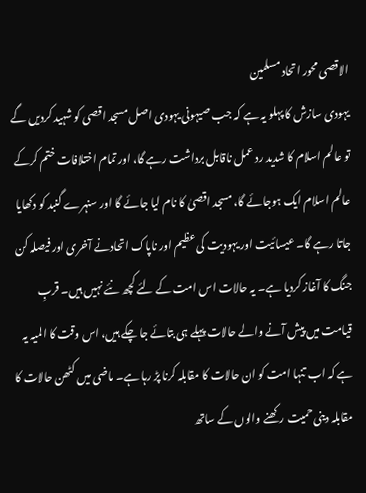الاقصی محور اتحاد مسلمین
یہودی سازش کا پہلو یہ ہے کہ جب صیہونی یہودی اصل مسجد اقصی کو شہید کردیں گے تو عالم اسلام کا شدید رد عمل ناقابل برداشت رہے گا، اور تمام اختلافات ختم کرکے عالم اسلام ایک ہوجائے گا، مسجد اقصیٰ کا نام لیا جائے گا اور سنہرے گنبد کو دکھایا جاتا رہے گا۔ عیسائیت اور یہودیت کی عظیم اور ناپاک اتحادنے آخری اور فیصلہ کن جنگ کا آغاز کردیا ہے۔ یہ حالات اس امت کے لئے کچھ نئے نہیں ہیں۔ قربِ قیامت میں پیش آنے والے حالات پہلے ہی بتائے جا چکے ہیں، اس وقت کا المیہ یہ ہے کہ اب تنہا امت کو ان حالات کا مقابلہ کرنا پڑ رہا ہے۔ ماضی میں کٹھن حالات کا مقابلہ دینی حمیت رکھنے والوں کے ساتھ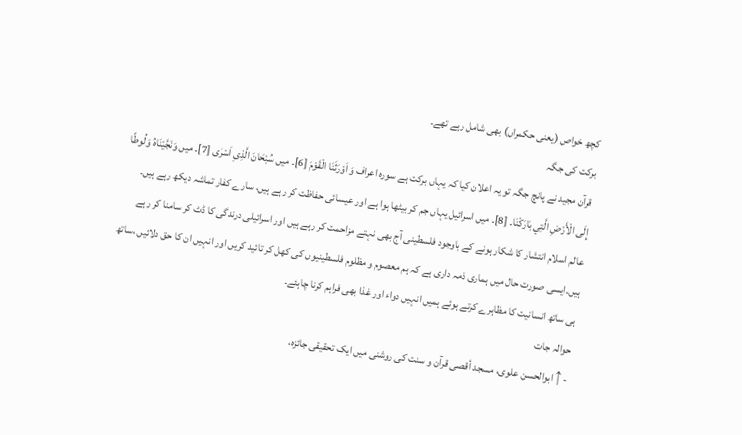کچھ خواص (یعنی حکمراں) بھی شامل رہے تھے۔
برکت کی جگہ
قرآن مجید نے پانچ جگہ تو یہ اعلان کیا کہ یہاں برکت ہے سورہ اعراف وَ اَوْرَثَنَا الْقَوْمَ [6]۔ میں سُبْحَانَ الَّذِیِ اَسْرٰی [7]۔ میں وَنَجَّيْنَاهُ وَلُوطًا إِلَى الْأَرْضِ الَّتِي بَارَكْنَا۔ [8]۔ میں اسرائیل یہاں جم کر بیٹھا ہوا ہے اور عیسائی حفاظت کر رہے ہیں، سارے کفار تماشہ دیکھ رہے ہیں۔ عالم اسلام انتشار کا شکار ہونے کے باوجود فلسطینی آج بھی نہتے مزاحمت کر رہے ہیں اور اسرائیلی درندگی کا ڈٹ کر سامنا کر رہے ہیں۔ایسی صورت حال میں ہماری ذمہ داری ہے کہ ہم معصوم و مظلوم فلسطینیوں کی کھل کر تائید کریں اور انہیں ان کا حق دلائیں ،ساتھ ہی ساتھ انسانیت کا مظاہرے کرتے ہوئے ہمیں انہیں دواء اور غذا بھی فراہم کرنا چاہئے۔
حوالہ جات
- ↑ ابوالحسن علوی، مسجد أقصی قرآن و سنت کی روشنی میں ایک تحقیقی جائزہ،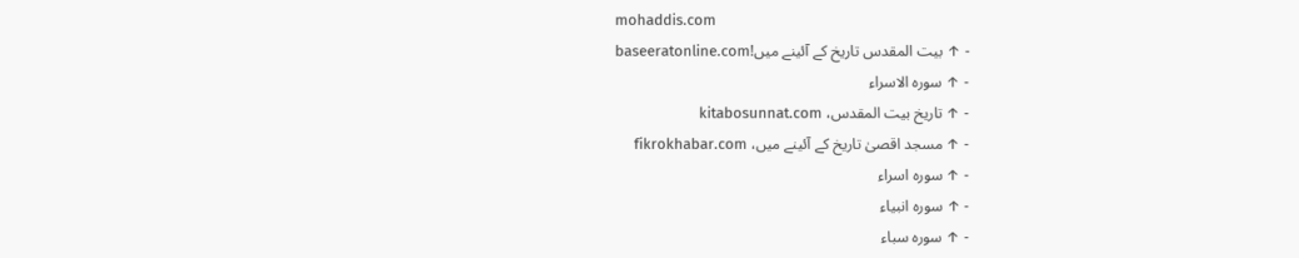mohaddis.com
- ↑ بیت المقدس تاریخ کے آئینے میں!baseeratonline.com
- ↑ سورہ الاسراء
- ↑ تاریخ بیت المقدس، kitabosunnat.com
- ↑ مسجد اقصیٰ تاریخ کے آئینے میں، fikrokhabar.com
- ↑ سورہ اسراء
- ↑ سورہ انبیاء
- ↑ سورہ سباء